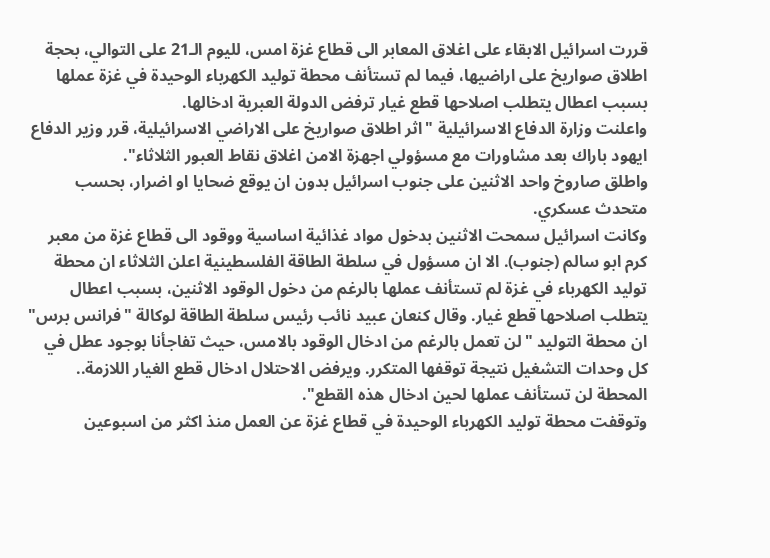قررت اسرائيل الابقاء على اغلاق المعابر الى قطاع غزة امس، لليوم الـ21 على التوالي، بحجة اطلاق صواريخ على اراضيها، فيما لم تستأنف محطة توليد الكهرباء الوحيدة في غزة عملها بسبب اعطال يتطلب اصلاحها قطع غيار ترفض الدولة العبرية ادخالها.
واعلنت وزارة الدفاع الاسرائيلية "اثر اطلاق صواريخ على الاراضي الاسرائيلية، قرر وزير الدفاع ايهود باراك بعد مشاورات مع مسؤولي اجهزة الامن اغلاق نقاط العبور الثلاثاء".
واطلق صاروخ واحد الاثنين على جنوب اسرائيل بدون ان يوقع ضحايا او اضرار، بحسب متحدث عسكري.
وكانت اسرائيل سمحت الاثنين بدخول مواد غذائية اساسية ووقود الى قطاع غزة من معبر كرم ابو سالم (جنوب). الا ان مسؤول في سلطة الطاقة الفلسطينية اعلن الثلاثاء ان محطة توليد الكهرباء في غزة لم تستأنف عملها بالرغم من دخول الوقود الاثنين، بسبب اعطال يتطلب اصلاحها قطع غيار. وقال كنعان عبيد نائب رئيس سلطة الطاقة لوكالة "فرانس برس" ان محطة التوليد "لن تعمل بالرغم من ادخال الوقود بالامس، حيث تفاجأنا بوجود عطل في كل وحدات التشغيل نتيجة توقفها المتكرر. ويرفض الاحتلال ادخال قطع الغيار اللازمة.. المحطة لن تستأنف عملها لحين ادخال هذه القطع".
وتوقفت محطة توليد الكهرباء الوحيدة في قطاع غزة عن العمل منذ اكثر من اسبوعين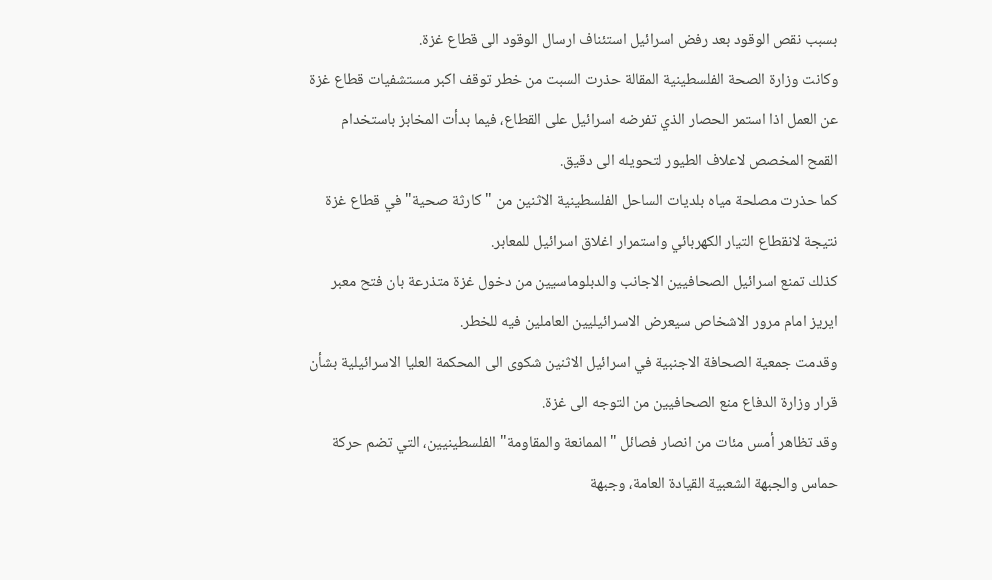بسبب نقص الوقود بعد رفض اسرائيل استئناف ارسال الوقود الى قطاع غزة.
وكانت وزارة الصحة الفلسطينية المقالة حذرت السبت من خطر توقف اكبر مستشفيات قطاع غزة عن العمل اذا استمر الحصار الذي تفرضه اسرائيل على القطاع، فيما بدأت المخابز باستخدام القمح المخصص لاعلاف الطيور لتحويله الى دقيق.
كما حذرت مصلحة مياه بلديات الساحل الفلسطينية الاثنين من "كارثة صحية" في قطاع غزة نتيجة لانقطاع التيار الكهربائي واستمرار اغلاق اسرائيل للمعابر.
كذلك تمنع اسرائيل الصحافيين الاجانب والدبلوماسيين من دخول غزة متذرعة بان فتح معبر ايريز امام مرور الاشخاص سيعرض الاسرائيليين العاملين فيه للخطر.
وقدمت جمعية الصحافة الاجنبية في اسرائيل الاثنين شكوى الى المحكمة العليا الاسرائيلية بشأن قرار وزارة الدفاع منع الصحافيين من التوجه الى غزة.
وقد تظاهر أمس مئات من انصار فصائل "الممانعة والمقاومة" الفلسطينيين، التي تضم حركة حماس والجبهة الشعبية القيادة العامة، وجبهة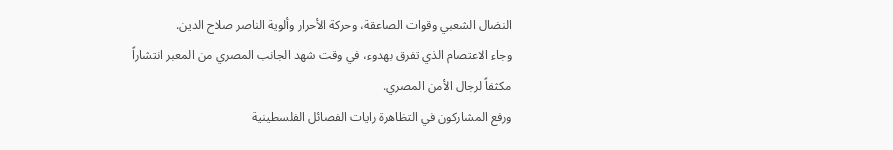النضال الشعبي وقوات الصاعقة، وحركة الأحرار وألوية الناصر صلاح الدين.
وجاء الاعتصام الذي تفرق بهدوء، في وقت شهد الجانب المصري من المعبر انتشاراً مكثفاً لرجال الأمن المصري.
ورفع المشاركون في التظاهرة رايات الفصائل الفلسطينية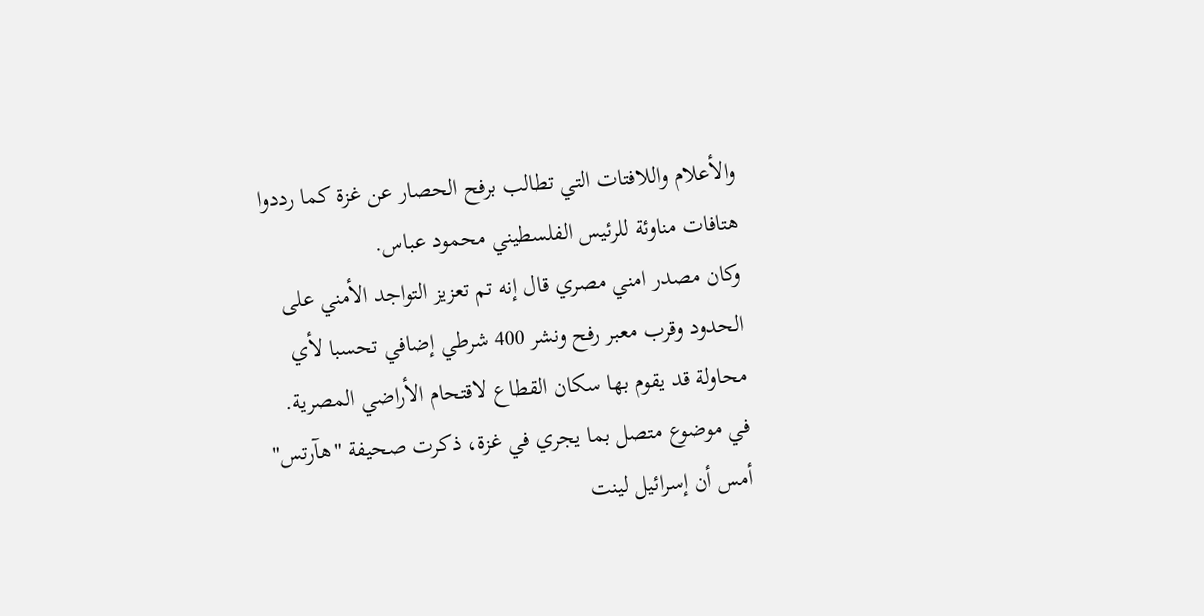والأعلام واللافتات التي تطالب برفح الحصار عن غزة كما رددوا هتافات مناوئة للرئيس الفلسطيني محمود عباس.
وكان مصدر امني مصري قال إنه تم تعزيز التواجد الأمني على الحدود وقرب معبر رفح ونشر 400 شرطي إضافي تحسبا لأي محاولة قد يقوم بها سكان القطاع لاقتحام الأراضي المصرية.
في موضوع متصل بما يجري في غزة، ذكرت صحيفة "هآرتس" أمس أن إسرائيل لينت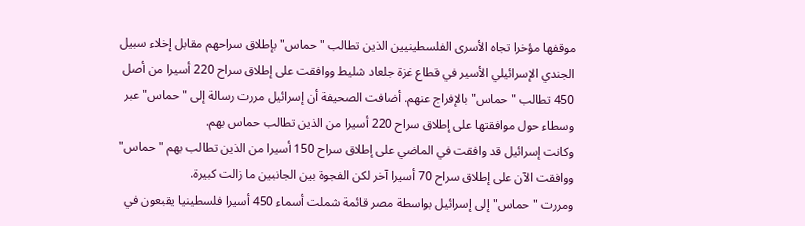موقفها مؤخرا تجاه الأسرى الفلسطينيين الذين تطالب "حماس" بإطلاق سراحهم مقابل إخلاء سبيل الجندي الإسرائيلي الأسير في قطاع غزة جلعاد شليط ووافقت على إطلاق سراح 220 أسيرا من أصل 450 تطالب "حماس" بالإفراج عنهم. أضافت الصحيفة أن إسرائيل مررت رسالة إلى "حماس" عبر وسطاء حول موافقتها على إطلاق سراح 220 أسيرا من الذين تطالب حماس بهم.
وكانت إسرائيل قد وافقت في الماضي على إطلاق سراح 150 أسيرا من الذين تطالب بهم "حماس" ووافقت الآن على إطلاق سراح 70 أسيرا آخر لكن الفجوة بين الجانبين ما زالت كبيرة.
ومررت "حماس" إلى إسرائيل بواسطة مصر قائمة شملت أسماء 450 أسيرا فلسطينيا يقبعون في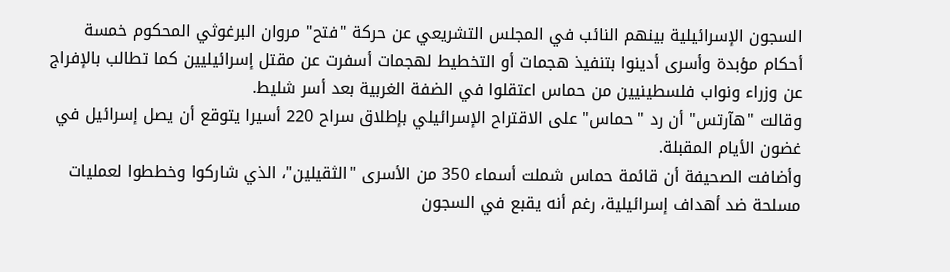السجون الإسرائيلية بينهم النائب في المجلس التشريعي عن حركة "فتح" مروان البرغوثي المحكوم خمسة أحكام مؤبدة وأسرى أدينوا بتنفيذ هجمات أو التخطيط لهجمات أسفرت عن مقتل إسرائيليين كما تطالب بالإفراج عن وزراء ونواب فلسطينيين من حماس اعتقلوا في الضفة الغربية بعد أسر شليط.
وقالت "هآرتس" أن رد "حماس" على الاقتراح الإسرائيلي بإطلاق سراح 220 أسيرا يتوقع أن يصل إسرائيل في غضون الأيام المقبلة.
وأضافت الصحيفة أن قائمة حماس شملت أسماء 350 من الأسرى "الثقيلين"، الذي شاركوا وخططوا لعمليات مسلحة ضد أهداف إسرائيلية، رغم أنه يقبع في السجون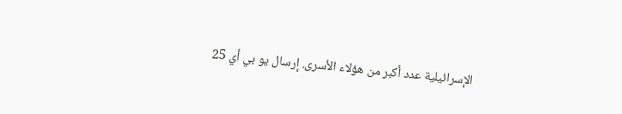الإسرائيلية عدد أكبر من هؤلاء الأسرى. إرسال يو بي أي 25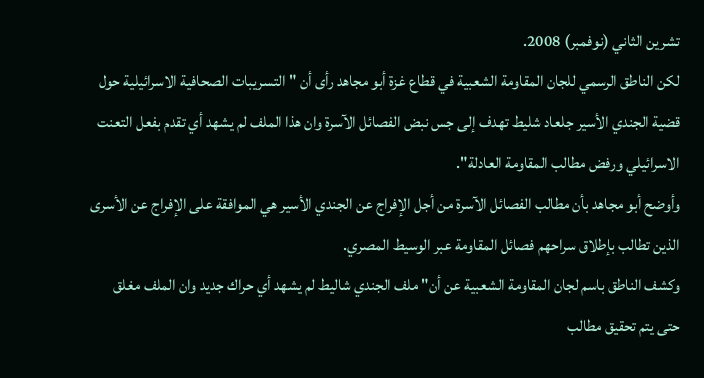تشرين الثاني (نوفمبر) 2008.
لكن الناطق الرسمي للجان المقاومة الشعبية في قطاع غزة أبو مجاهد رأى أن "التسريبات الصحافية الاسرائيلية حول قضية الجندي الأسير جلعاد شليط تهدف إلى جس نبض الفصائل الآسرة وان هذا الملف لم يشهد أي تقدم بفعل التعنت الاسرائيلي ورفض مطالب المقاومة العادلة".
وأوضح أبو مجاهد بأن مطالب الفصائل الآسرة من أجل الإفراج عن الجندي الأسير هي الموافقة على الإفراج عن الأسرى الذين تطالب بإطلاق سراحهم فصائل المقاومة عبر الوسيط المصري.
وكشف الناطق باسم لجان المقاومة الشعبية عن أن" ملف الجندي شاليط لم يشهد أي حراك جديد وان الملف مغلق حتى يتم تحقيق مطالب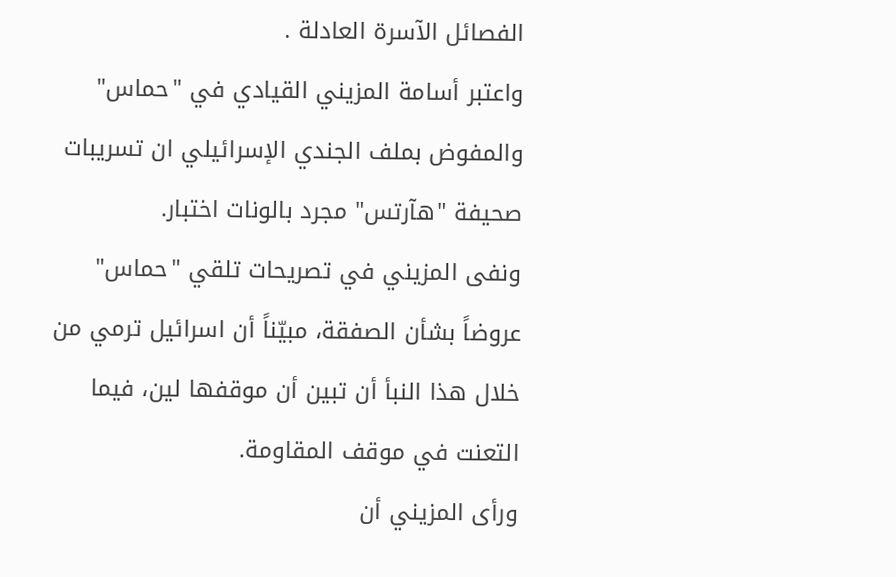الفصائل الآسرة العادلة .
واعتبر أسامة المزيني القيادي في "حماس" والمفوض بملف الجندي الإسرائيلي ان تسريبات صحيفة "هآرتس" مجرد بالونات اختبار.
ونفى المزيني في تصريحات تلقي "حماس" عروضاً بشأن الصفقة، مبيّناً أن اسرائيل ترمي من خلال هذا النبأ أن تبين أن موقفها لين، فيما التعنت في موقف المقاومة.
ورأى المزيني أن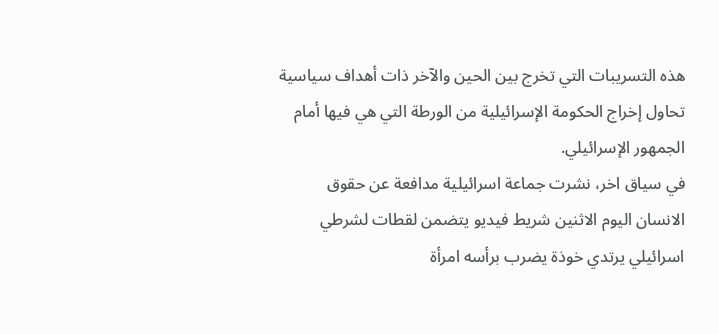هذه التسريبات التي تخرج بين الحين والآخر ذات أهداف سياسية تحاول إخراج الحكومة الإسرائيلية من الورطة التي هي فيها أمام الجمهور الإسرائيلي.
في سياق اخر، نشرت جماعة اسرائيلية مدافعة عن حقوق الانسان اليوم الاثنين شريط فيديو يتضمن لقطات لشرطي اسرائيلي يرتدي خوذة يضرب برأسه امرأة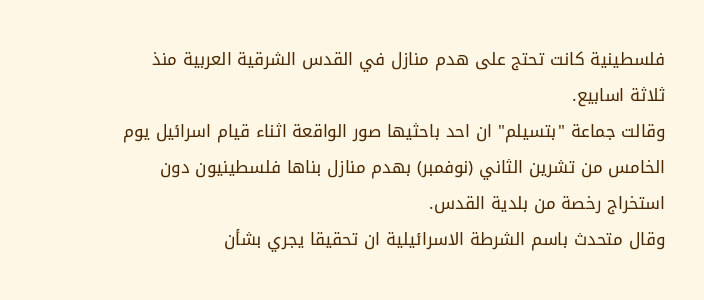فلسطينية كانت تحتج على هدم منازل في القدس الشرقية العربية منذ ثلاثة اسابيع.
وقالت جماعة "بتسيلم" ان احد باحثيها صور الواقعة اثناء قيام اسرائيل يوم الخامس من تشرين الثاني (نوفمبر) بهدم منازل بناها فلسطينيون دون استخراج رخصة من بلدية القدس.
وقال متحدث باسم الشرطة الاسرائيلية ان تحقيقا يجري بشأن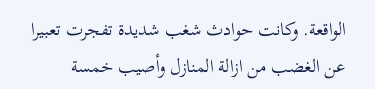الواقعة. وكانت حوادث شغب شديدة تفجرت تعبيرا عن الغضب من ازالة المنازل وأصيب خمسة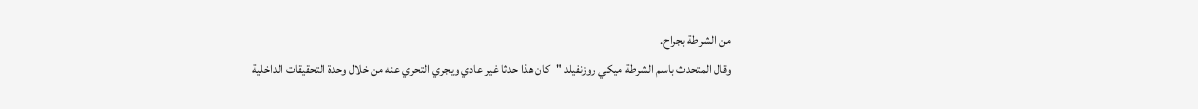من الشرطة بجراح.
وقال المتحدث باسم الشرطة ميكي روزنفيلد "كان هذا حدثا غير عادي ويجري التحري عنه من خلال وحدة التحقيقات الداخلية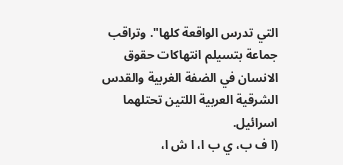التي تدرس الواقعة كلها". وتراقب جماعة بتسيلم انتهاكات حقوق الانسان في الضفة الغربية والقدس الشرقية العربية اللتين تحتلهما اسرائيل.
(ا ف ب، ي ب ا، ا ش ا،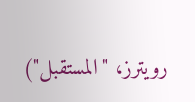رويترز، "المستقبل")